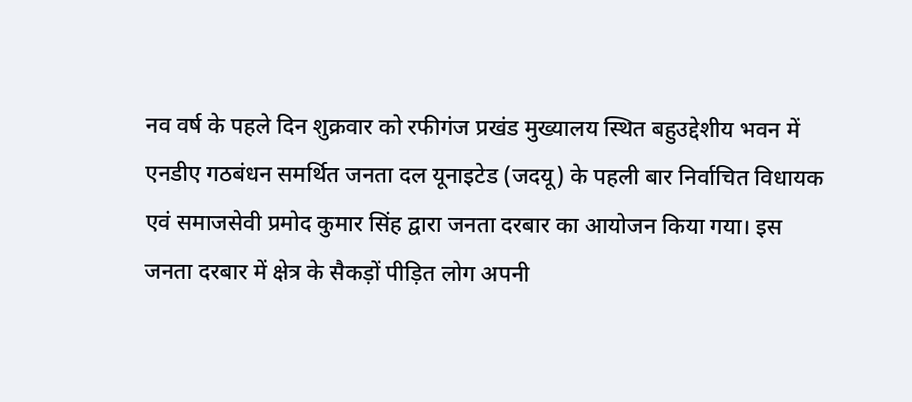नव वर्ष के पहले दिन शुक्रवार को रफीगंज प्रखंड मुख्यालय स्थित बहुउद्देशीय भवन में एनडीए गठबंधन समर्थित जनता दल यूनाइटेड (जदयू) के पहली बार निर्वाचित विधायक एवं समाजसेवी प्रमोद कुमार सिंह द्वारा जनता दरबार का आयोजन किया गया। इस जनता दरबार में क्षेत्र के सैकड़ों पीड़ित लोग अपनी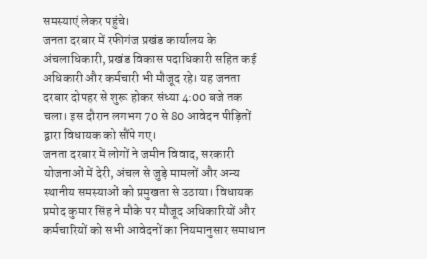समस्याएं लेकर पहुंचे।
जनता दरबार में रफीगंज प्रखंड कार्यालय के अंचलाधिकारी, प्रखंड विकास पदाधिकारी सहित कई अधिकारी और कर्मचारी भी मौजूद रहे। यह जनता दरबार दोपहर से शुरू होकर संध्या 4:00 बजे तक चला। इस दौरान लगभग 70 से 80 आवेदन पीड़ितों द्वारा विधायक को सौंपे गए।
जनता दरबार में लोगों ने जमीन विवाद, सरकारी योजनाओं में देरी, अंचल से जुड़े मामलों और अन्य स्थानीय समस्याओं को प्रमुखता से उठाया। विधायक प्रमोद कुमार सिंह ने मौके पर मौजूद अधिकारियों और कर्मचारियों को सभी आवेदनों का नियमानुसार समाधान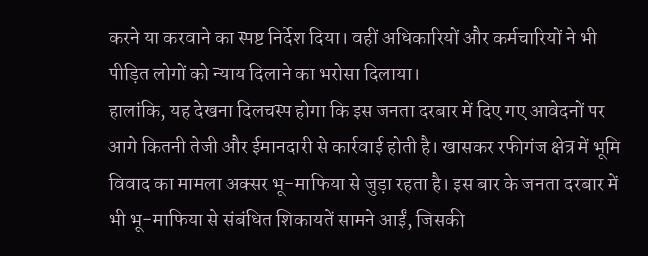करने या करवाने का स्पष्ट निर्देश दिया। वहीं अधिकारियों और कर्मचारियों ने भी पीड़ित लोगों को न्याय दिलाने का भरोसा दिलाया।
हालांकि, यह देखना दिलचस्प होगा कि इस जनता दरबार में दिए गए आवेदनों पर आगे कितनी तेजी और ईमानदारी से कार्रवाई होती है। खासकर रफीगंज क्षेत्र में भूमि विवाद का मामला अक्सर भू-माफिया से जुड़ा रहता है। इस बार के जनता दरबार में भी भू-माफिया से संबंधित शिकायतें सामने आईं, जिसकी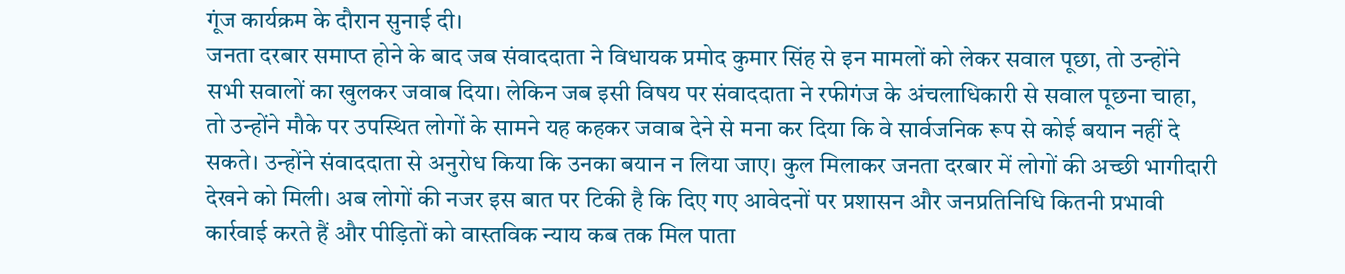गूंज कार्यक्रम के दौरान सुनाई दी।
जनता दरबार समाप्त होने के बाद जब संवाददाता ने विधायक प्रमोद कुमार सिंह से इन मामलों को लेकर सवाल पूछा, तो उन्होंने सभी सवालों का खुलकर जवाब दिया। लेकिन जब इसी विषय पर संवाददाता ने रफीगंज के अंचलाधिकारी से सवाल पूछना चाहा, तो उन्होंने मौके पर उपस्थित लोगों के सामने यह कहकर जवाब देने से मना कर दिया कि वे सार्वजनिक रूप से कोई बयान नहीं दे सकते। उन्होंने संवाददाता से अनुरोध किया कि उनका बयान न लिया जाए। कुल मिलाकर जनता दरबार में लोगों की अच्छी भागीदारी देखने को मिली। अब लोगों की नजर इस बात पर टिकी है कि दिए गए आवेदनों पर प्रशासन और जनप्रतिनिधि कितनी प्रभावी कार्रवाई करते हैं और पीड़ितों को वास्तविक न्याय कब तक मिल पाता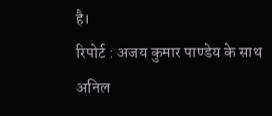है।
रिपोर्ट : अजय कुमार पाण्डेय के साथ अनिल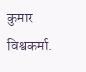कुमार विश्वकर्मा.